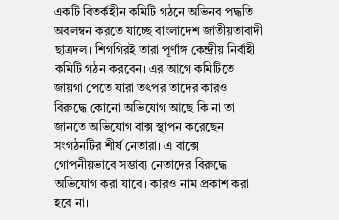একটি বিতর্কহীন কমিটি গঠনে অভিনব পদ্ধতি অবলম্বন করতে যাচ্ছে বাংলাদেশ জাতীয়তাবাদী ছাত্রদল। শিগগিরই তারা পূর্ণাঙ্গ কেন্দ্রীয় নির্বাহী কমিটি গঠন করবেন। এর আগে কমিটিতে জায়গা পেতে যারা তৎপর তাদের কারও বিরুদ্ধে কোনো অভিযোগ আছে কি না তা জানতে অভিযোগ বাক্স স্থাপন করেছেন সংগঠনটির শীর্ষ নেতারা। এ বাক্সে গোপনীয়ভাবে সম্ভাব্য নেতাদের বিরুদ্ধে অভিযোগ করা যাবে। কারও নাম প্রকাশ করা হবে না।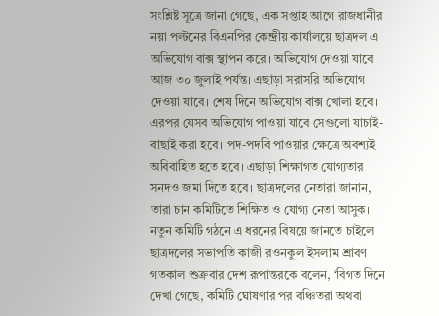সংশ্লিষ্ট সূত্রে জানা গেছে, এক সপ্তাহ আগে রাজধানীর নয়া পল্টনের বিএনপির কেন্দ্রীয় কার্যালয়ে ছাত্রদল এ অভিযোগ বাক্স স্থাপন করে। অভিযোগ দেওয়া যাবে আজ ৩০ জুলাই পর্যন্ত। এছাড়া সরাসরি অভিযোগ দেওয়া যাবে। শেষ দিনে অভিযোগ বাক্স খোলা হবে। এরপর যেসব অভিযোগ পাওয়া যাবে সেগুলো যাচাই-বাছাই করা হবে। পদ-পদবি পাওয়ার ক্ষেত্রে অবশ্যই অবিবাহিত হতে হবে। এছাড়া শিক্ষাগত যোগ্যতার সনদও জমা দিতে হবে। ছাত্রদলের নেতারা জানান, তারা চান কমিটিতে শিক্ষিত ও যোগ্য নেতা আসুক।
নতুন কমিটি গঠনে এ ধরনের বিষয়ে জানতে চাইলে ছাত্রদলের সভাপতি কাজী রওনকুল ইসলাম শ্রাবণ গতকাল শুক্রবার দেশ রূপান্তরকে বলেন, ‘বিগত দিনে দেখা গেছে, কমিটি ঘোষণার পর বঞ্চিতরা অথবা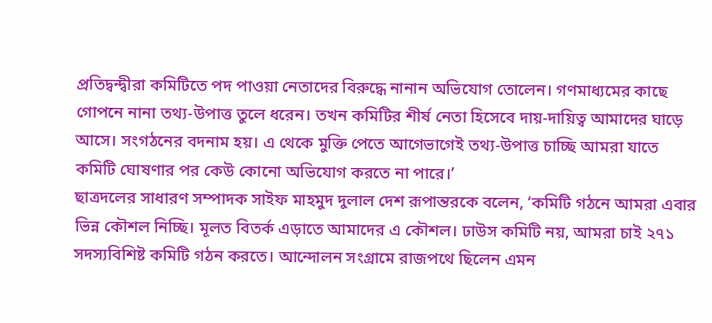প্রতিদ্বন্দ্বীরা কমিটিতে পদ পাওয়া নেতাদের বিরুদ্ধে নানান অভিযোগ তোলেন। গণমাধ্যমের কাছে গোপনে নানা তথ্য-উপাত্ত তুলে ধরেন। তখন কমিটির শীর্ষ নেতা হিসেবে দায়-দায়িত্ব আমাদের ঘাড়ে আসে। সংগঠনের বদনাম হয়। এ থেকে মুক্তি পেতে আগেভাগেই তথ্য-উপাত্ত চাচ্ছি আমরা যাতে কমিটি ঘোষণার পর কেউ কোনো অভিযোগ করতে না পারে।’
ছাত্রদলের সাধারণ সম্পাদক সাইফ মাহমুদ দুলাল দেশ রূপান্তরকে বলেন, ‘কমিটি গঠনে আমরা এবার ভিন্ন কৌশল নিচ্ছি। মূলত বিতর্ক এড়াতে আমাদের এ কৌশল। ঢাউস কমিটি নয়, আমরা চাই ২৭১ সদস্যবিশিষ্ট কমিটি গঠন করতে। আন্দোলন সংগ্রামে রাজপথে ছিলেন এমন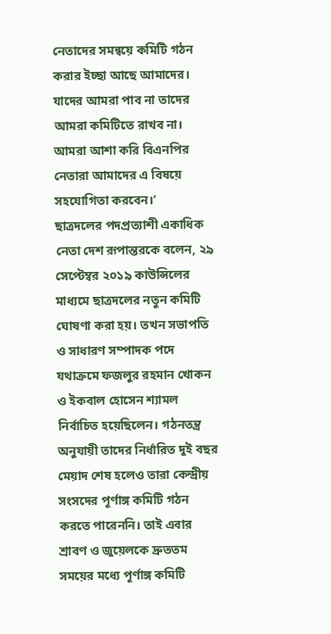নেতাদের সমন্বয়ে কমিটি গঠন করার ইচ্ছা আছে আমাদের। যাদের আমরা পাব না তাদের আমরা কমিটিতে রাখব না। আমরা আশা করি বিএনপির নেতারা আমাদের এ বিষয়ে সহযোগিতা করবেন।’
ছাত্রদলের পদপ্রত্যাশী একাধিক নেতা দেশ রূপান্তরকে বলেন, ২৯ সেপ্টেম্বর ২০১৯ কাউন্সিলের মাধ্যমে ছাত্রদলের নতুন কমিটি ঘোষণা করা হয়। তখন সভাপতি ও সাধারণ সম্পাদক পদে যথাক্রমে ফজলুর রহমান খোকন ও ইকবাল হোসেন শ্যামল নির্বাচিত হয়েছিলেন। গঠনতন্ত্র অনুযায়ী তাদের নির্ধারিত দুই বছর মেয়াদ শেষ হলেও তারা কেন্দ্রীয় সংসদের পূর্ণাঙ্গ কমিটি গঠন করতে পারেননি। তাই এবার শ্রাবণ ও জুয়েলকে দ্রুততম সময়ের মধ্যে পূর্ণাঙ্গ কমিটি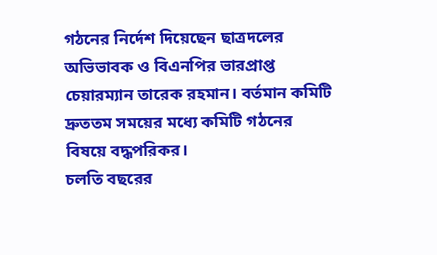গঠনের নির্দেশ দিয়েছেন ছাত্রদলের অভিভাবক ও বিএনপির ভারপ্রাপ্ত চেয়ারম্যান তারেক রহমান। বর্তমান কমিটি দ্রুততম সময়ের মধ্যে কমিটি গঠনের বিষয়ে বদ্ধপরিকর।
চলতি বছরের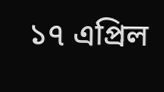১৭ এপ্রিল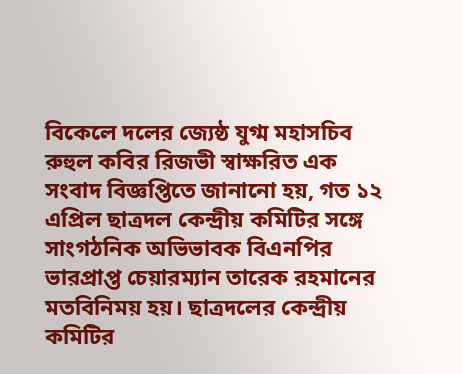বিকেলে দলের জ্যেষ্ঠ যুগ্ম মহাসচিব রুহুল কবির রিজভী স্বাক্ষরিত এক সংবাদ বিজ্ঞপ্তিতে জানানো হয়, গত ১২ এপ্রিল ছাত্রদল কেন্দ্রীয় কমিটির সঙ্গে সাংগঠনিক অভিভাবক বিএনপির ভারপ্রাপ্ত চেয়ারম্যান তারেক রহমানের মতবিনিময় হয়। ছাত্রদলের কেন্দ্রীয় কমিটির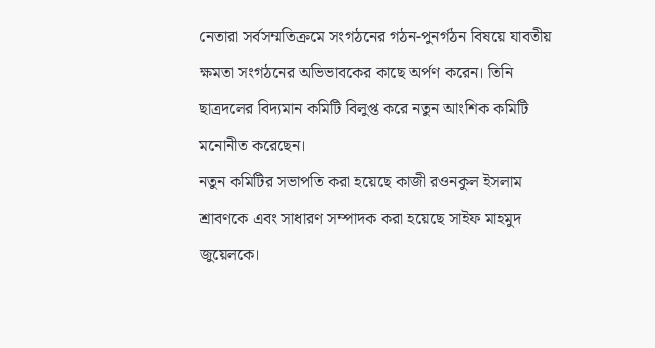নেতারা সর্বসম্মতিক্রমে সংগঠনের গঠন-পুনর্গঠন বিষয়ে যাবতীয় ক্ষমতা সংগঠনের অভিভাবকের কাছে অর্পণ করেন। তিনি ছাত্রদলের বিদ্যমান কমিটি বিলুপ্ত করে নতুন আংশিক কমিটি মনোনীত করেছেন।
নতুন কমিটির সভাপতি করা হয়েছে কাজী রওনকুল ইসলাম শ্রাবণকে এবং সাধারণ সম্পাদক করা হয়েছে সাইফ মাহমুদ জুয়েলকে।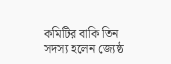কমিটির বাকি তিন সদস্য হলেন জ্যেষ্ঠ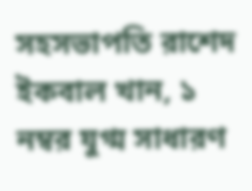সহসভাপতি রাশেদ ইকবাল খান, ১ নম্বর যুগ্ম সাধারণ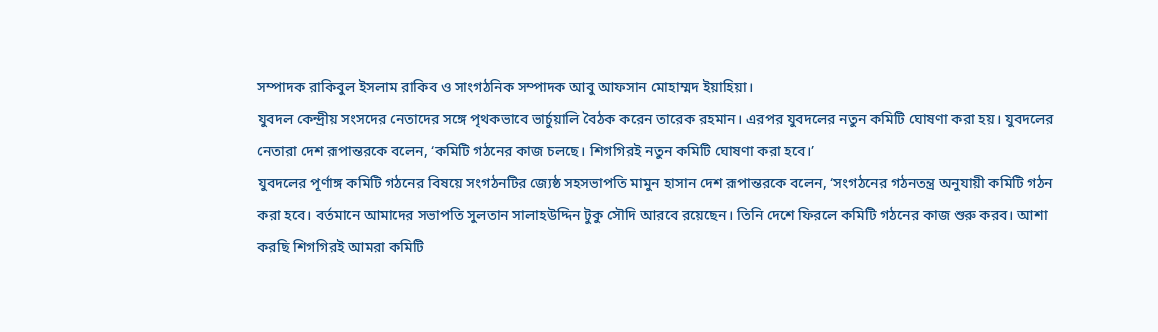সম্পাদক রাকিবুল ইসলাম রাকিব ও সাংগঠনিক সম্পাদক আবু আফসান মোহাম্মদ ইয়াহিয়া।
যুবদল কেন্দ্রীয় সংসদের নেতাদের সঙ্গে পৃথকভাবে ভার্চুয়ালি বৈঠক করেন তারেক রহমান। এরপর যুবদলের নতুন কমিটি ঘোষণা করা হয়। যুবদলের নেতারা দেশ রূপান্তরকে বলেন, ‘কমিটি গঠনের কাজ চলছে। শিগগিরই নতুন কমিটি ঘোষণা করা হবে।’
যুবদলের পূর্ণাঙ্গ কমিটি গঠনের বিষয়ে সংগঠনটির জ্যেষ্ঠ সহসভাপতি মামুন হাসান দেশ রূপান্তরকে বলেন, ‘সংগঠনের গঠনতন্ত্র অনুযায়ী কমিটি গঠন করা হবে। বর্তমানে আমাদের সভাপতি সুলতান সালাহউদ্দিন টুকু সৌদি আরবে রয়েছেন। তিনি দেশে ফিরলে কমিটি গঠনের কাজ শুরু করব। আশা করছি শিগগিরই আমরা কমিটি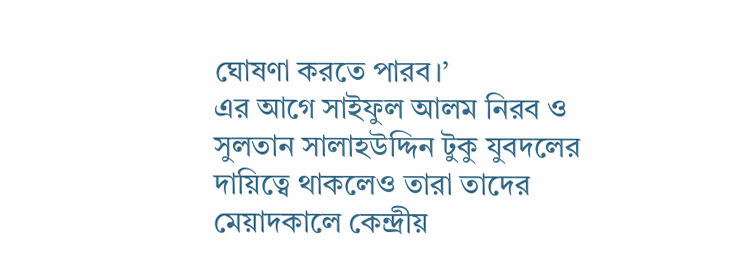ঘোষণা করতে পারব।’
এর আগে সাইফুল আলম নিরব ও সুলতান সালাহউদ্দিন টুকু যুবদলের দায়িত্বে থাকলেও তারা তাদের মেয়াদকালে কেন্দ্রীয়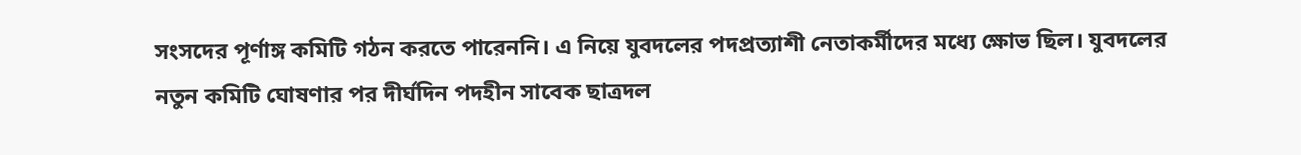সংসদের পূর্ণাঙ্গ কমিটি গঠন করতে পারেননি। এ নিয়ে যুবদলের পদপ্রত্যাশী নেতাকর্মীদের মধ্যে ক্ষোভ ছিল। যুবদলের নতুন কমিটি ঘোষণার পর দীর্ঘদিন পদহীন সাবেক ছাত্রদল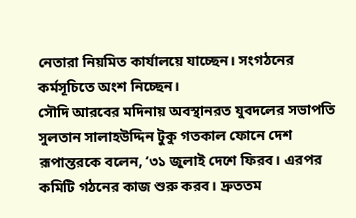নেতারা নিয়মিত কার্যালয়ে যাচ্ছেন। সংগঠনের কর্মসূচিতে অংশ নিচ্ছেন।
সৌদি আরবের মদিনায় অবস্থানরত যুবদলের সভাপতি সুলতান সালাহউদ্দিন টুকু গতকাল ফোনে দেশ রূপান্তরকে বলেন, ‘৩১ জুলাই দেশে ফিরব। এরপর কমিটি গঠনের কাজ শুরু করব। দ্রুততম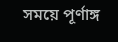সময়ে পূর্ণাঙ্গ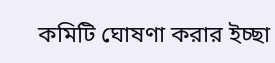কমিটি ঘোষণা করার ইচ্ছা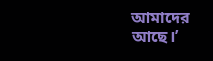আমাদের আছে।’